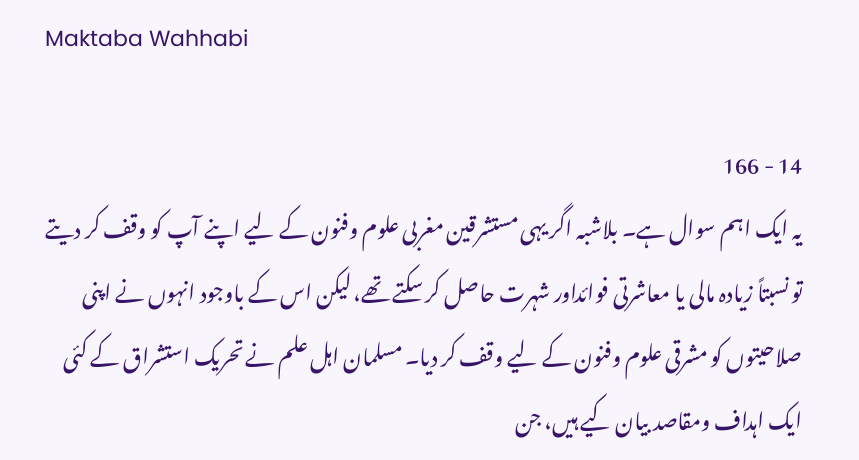Maktaba Wahhabi

14 - 166
یہ ایک اہم سوال ہے۔ بلاشبہ اگر یہی مستشرقین مغربی علوم وفنون کے لیے اپنے آپ کو وقف کر دیتے تو نسبتاً زیادہ مالی یا معاشرتی فوائداور شہرت حاصل کر سکتے تھے، لیکن اس کے باوجود انہوں نے اپنی صلاحیتوں کو مشرقی علوم وفنون کے لیے وقف کر دیا۔ مسلمان اہل علم نے تحریک استشراق کے کئی ایک اہداف ومقاصد بیان کیے ہیں، جن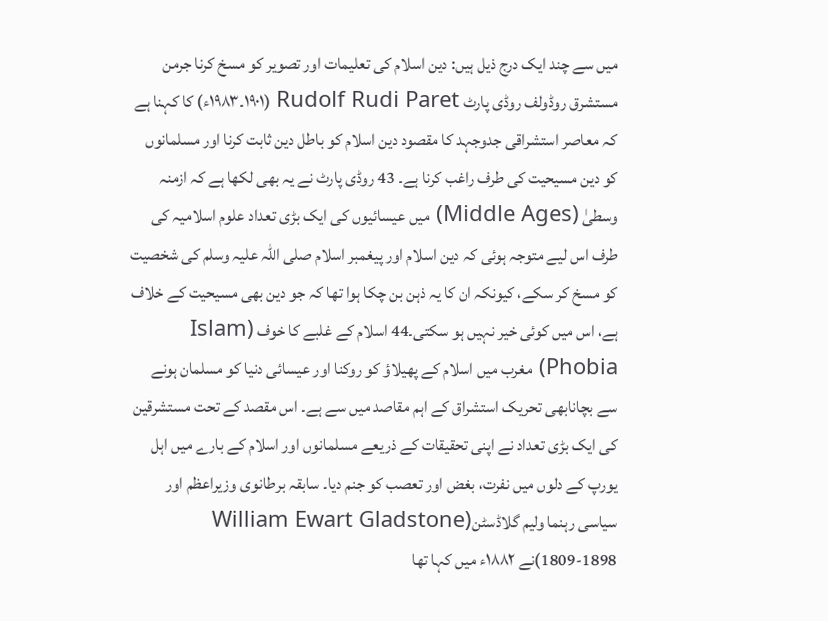میں سے چند ایک درج ذیل ہیں: دین اسلام کی تعلیمات اور تصویر کو مسخ کرنا جرمن مستشرق روڈولف روڈی پارٹ Rudolf Rudi Paret (۱۹۰۱۔۱۹۸۳ء) کا کہنا ہے کہ معاصر استشراقی جدوجہد کا مقصود دین اسلام کو باطل دین ثابت کرنا اور مسلمانوں کو دین مسیحیت کی طرف راغب کرنا ہے۔ 43 روڈی پارٹ نے یہ بھی لکھا ہے کہ ازمنہ وسطیٰ (Middle Ages) میں عیسائیوں کی ایک بڑی تعداد علوم اسلامیہ کی طرف اس لیے متوجہ ہوئی کہ دین اسلام اور پیغمبر اسلام صلی اللہ علیہ وسلم کی شخصیت کو مسخ کر سکے، کیونکہ ان کا یہ ذہن بن چکا ہوا تھا کہ جو دین بھی مسیحیت کے خلاف ہے، اس میں کوئی خیر نہیں ہو سکتی۔44 اسلام کے غلبے کا خوف (Islam Phobia) مغرب میں اسلام کے پھیلاؤ کو روکنا اور عیسائی دنیا کو مسلمان ہونے سے بچانابھی تحریک استشراق کے اہم مقاصد میں سے ہے۔ اس مقصد کے تحت مستشرقین کی ایک بڑی تعداد نے اپنی تحقیقات کے ذریعے مسلمانوں اور اسلام کے بارے میں اہل یورپ کے دلوں میں نفرت، بغض اور تعصب کو جنم دیا۔ سابقہ برطانوی وزیراعظم اور سیاسی رہنما ولیم گلاڈسٹن(William Ewart Gladstone 1809-1898)نے ۱۸۸۲ء میں کہا تھا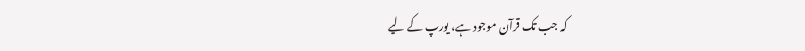کہ جب تک قرآن موجود ہے، یورپ کے لیے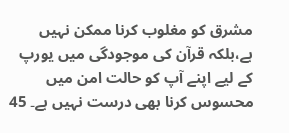مشرق کو مغلوب کرنا ممکن نہیں ہے،بلکہ قرآن کی موجودگی میں یورپ کے لیے اپنے آپ کو حالت امن میں محسوس کرنا بھی درست نہیں ہے۔ 45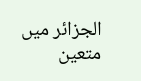الجزائر میں متعین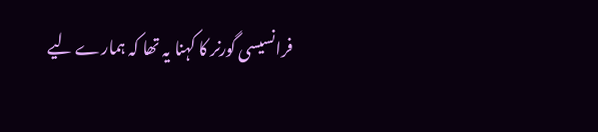فرانسیسی گورنر کا کہنا یہ تھا کہ ہمارے لیے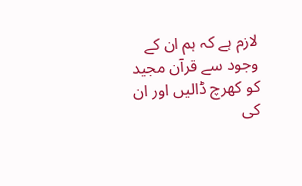لازم ہے کہ ہم ان کے وجود سے قرآن مجید کو کھرچ ڈالیں اور ان کی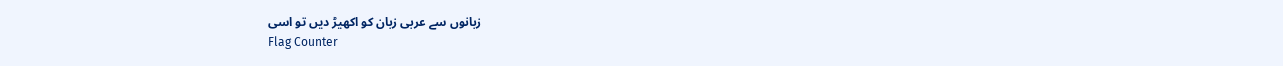زبانوں سے عربی زبان کو اکھیڑ دیں تو اسی
Flag Counter